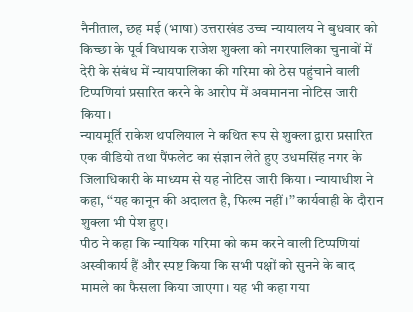नैनीताल, छह मई (भाषा) उत्तराखंड उच्च न्यायालय ने बुधवार को किच्छा के पूर्व विधायक राजेश शुक्ला को नगरपालिका चुनावों में देरी के संबंध में न्यायपालिका की गरिमा को ठेस पहुंचाने वाली टिप्पणियां प्रसारित करने के आरोप में अवमानना नोटिस जारी किया।
न्यायमूर्ति राकेश थपलियाल ने कथित रूप से शुक्ला द्वारा प्रसारित एक वीडियो तथा पैंफलेट का संज्ञान लेते हुए उधमसिंह नगर के जिलाधिकारी के माध्यम से यह नोटिस जारी किया। न्यायाधीश ने कहा, ‘‘यह कानून की अदालत है, फिल्म नहीं।’’ कार्यवाही के दौरान शुक्ला भी पेश हुए।
पीठ ने कहा कि न्यायिक गरिमा को कम करने वाली टिप्पणियां अस्वीकार्य हैं और स्पष्ट किया कि सभी पक्षों को सुनने के बाद मामले का फैसला किया जाएगा। यह भी कहा गया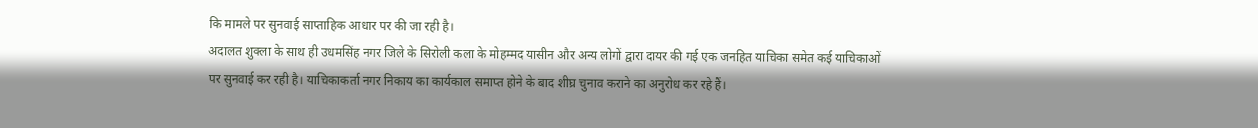कि मामले पर सुनवाई साप्ताहिक आधार पर की जा रही है।
अदालत शुक्ला के साथ ही उधमसिंह नगर जिले के सिरोली कला के मोहम्मद यासीन और अन्य लोगों द्वारा दायर की गई एक जनहित याचिका समेत कई याचिकाओं पर सुनवाई कर रही है। याचिकाकर्ता नगर निकाय का कार्यकाल समाप्त होने के बाद शीघ्र चुनाव कराने का अनुरोध कर रहे हैं।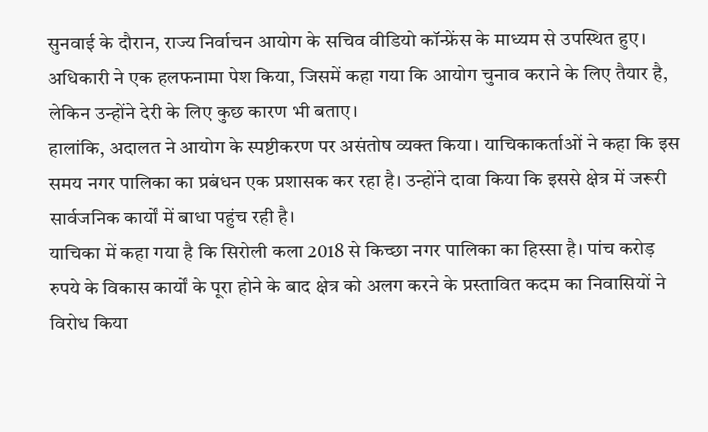सुनवाई के दौरान, राज्य निर्वाचन आयोग के सचिव वीडियो कॉन्फ्रेंस के माध्यम से उपस्थित हुए। अधिकारी ने एक हलफनामा पेश किया, जिसमें कहा गया कि आयोग चुनाव कराने के लिए तैयार है, लेकिन उन्होंने देरी के लिए कुछ कारण भी बताए।
हालांकि, अदालत ने आयोग के स्पष्टीकरण पर असंतोष व्यक्त किया। याचिकाकर्ताओं ने कहा कि इस समय नगर पालिका का प्रबंधन एक प्रशासक कर रहा है। उन्होंने दावा किया कि इससे क्षेत्र में जरूरी सार्वजनिक कार्यों में बाधा पहुंच रही है।
याचिका में कहा गया है कि सिरोली कला 2018 से किच्छा नगर पालिका का हिस्सा है। पांच करोड़ रुपये के विकास कार्यों के पूरा होने के बाद क्षेत्र को अलग करने के प्रस्तावित कदम का निवासियों ने विरोध किया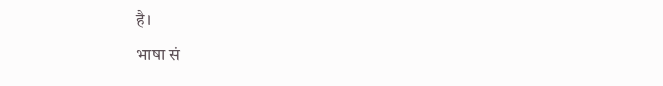है।
भाषा सं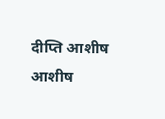दीप्ति आशीष
आशीष